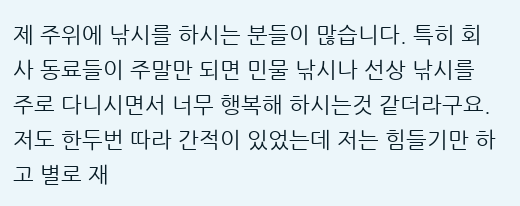제 주위에 낚시를 하시는 분들이 많습니다. 특히 회사 동료들이 주말만 되면 민물 낚시나 선상 낚시를 주로 다니시면서 너무 행복해 하시는것 같더라구요. 저도 한두번 따라 간적이 있었는데 저는 힘들기만 하고 별로 재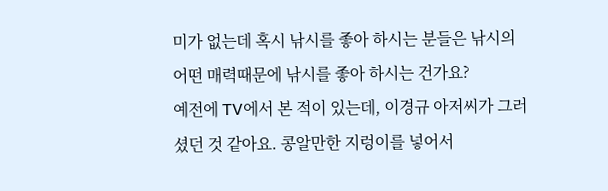미가 없는데 혹시 낚시를 좋아 하시는 분들은 낚시의 어떤 매력때문에 낚시를 좋아 하시는 건가요?
예전에 TV에서 본 적이 있는데, 이경규 아저씨가 그러셨던 것 같아요. 콩알만한 지렁이를 넣어서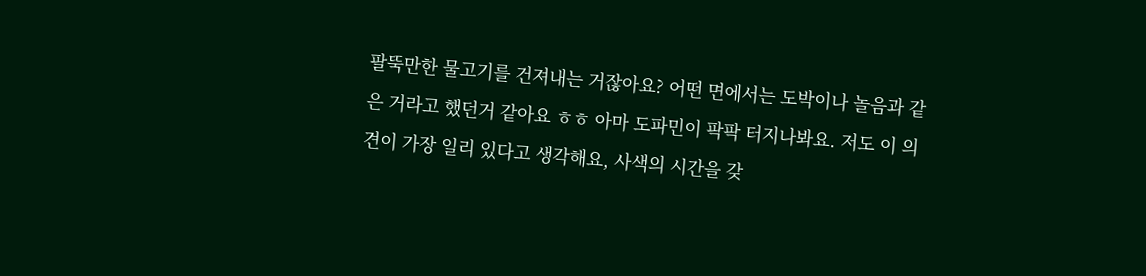팔뚝만한 물고기를 건져내는 거잖아요? 어떤 면에서는 도박이나 놀음과 같은 거라고 했던거 같아요 ㅎㅎ 아마 도파민이 팍팍 터지나봐요. 저도 이 의견이 가장 일리 있다고 생각해요, 사색의 시간을 갖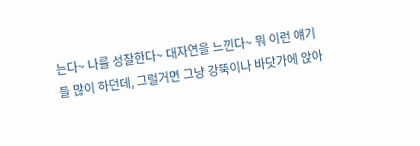는다~ 나를 성찰한다~ 대자연을 느낀다~ 뭐 이런 얘기들 많이 하던데, 그럴거면 그냥 강뚝이나 바닷가에 앉아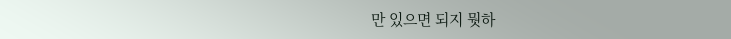만 있으면 되지 뭣하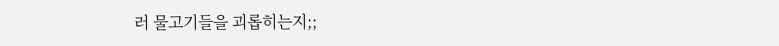러 물고기들을 괴롭히는지;;